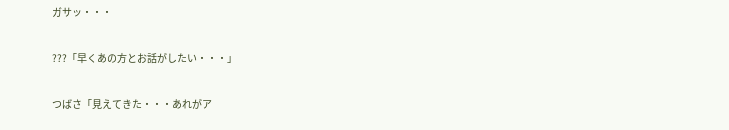ガサッ・・・

???「早くあの方とお話がしたい・・・」

つばさ「見えてきた・・・あれがア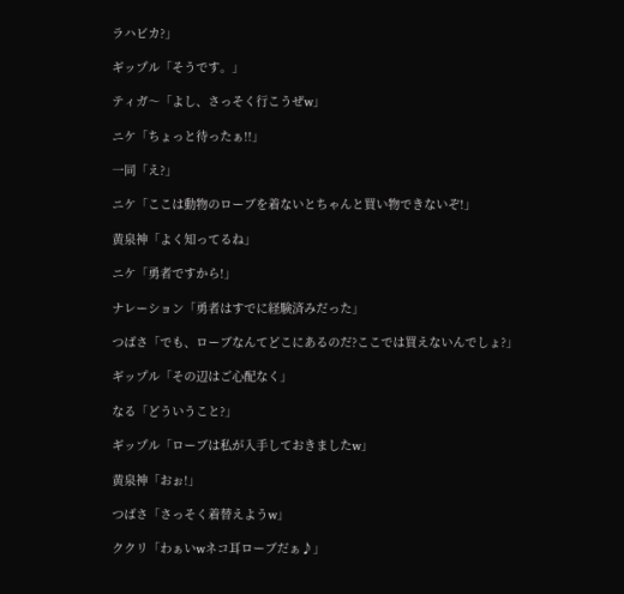ラハビカ?」

ギップル「そうです。」

ティガ〜「よし、さっそく行こうぜw」

ニケ「ちょっと待ったぁ!!」

一同「え?」

ニケ「ここは動物のローブを着ないとちゃんと買い物できないぞ!」

黄泉神「よく知ってるね」

ニケ「勇者ですから!」

ナレーション「勇者はすでに経験済みだった」

つばさ「でも、ローブなんてどこにあるのだ?ここでは買えないんでしょ?」

ギップル「その辺はご心配なく」

なる「どういうこと?」

ギップル「ローブは私が入手しておきましたw」

黄泉神「おぉ!」

つばさ「さっそく着替えようw」

ククリ「わぁいwネコ耳ローブだぁ♪」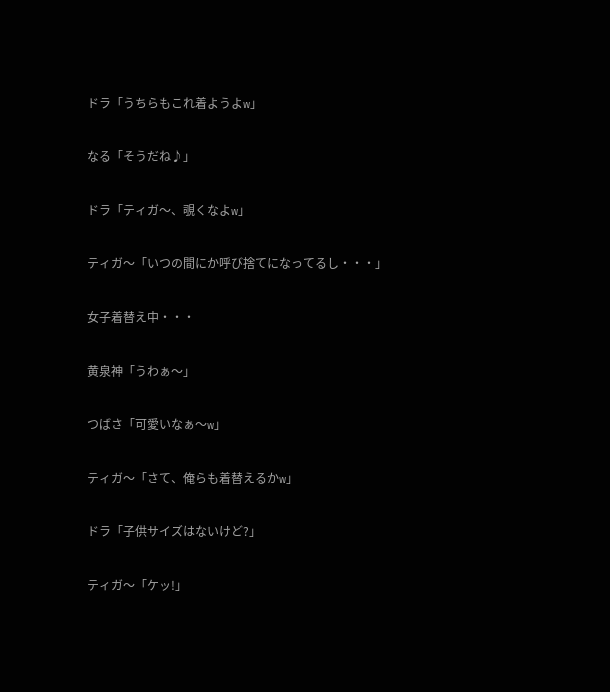ドラ「うちらもこれ着ようよw」

なる「そうだね♪」

ドラ「ティガ〜、覗くなよw」

ティガ〜「いつの間にか呼び捨てになってるし・・・」

女子着替え中・・・

黄泉神「うわぁ〜」

つばさ「可愛いなぁ〜w」

ティガ〜「さて、俺らも着替えるかw」

ドラ「子供サイズはないけど?」

ティガ〜「ケッ!」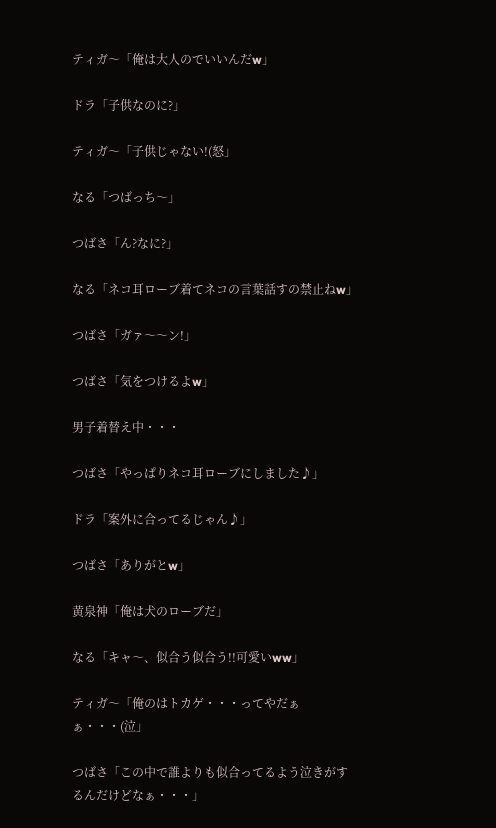ティガ〜「俺は大人のでいいんだw」

ドラ「子供なのに?」

ティガ〜「子供じゃない!(怒」

なる「つばっち〜」

つばさ「ん?なに?」

なる「ネコ耳ローブ着てネコの言葉話すの禁止ねw」

つばさ「ガァ〜〜ン!」

つばさ「気をつけるよw」

男子着替え中・・・

つばさ「やっぱりネコ耳ローブにしました♪」

ドラ「案外に合ってるじゃん♪」

つばさ「ありがとw」

黄泉神「俺は犬のローブだ」

なる「キャ〜、似合う似合う!!可愛いww」

ティガ〜「俺のはトカゲ・・・ってやだぁぁ・・・(泣」

つばさ「この中で誰よりも似合ってるよう泣きがするんだけどなぁ・・・」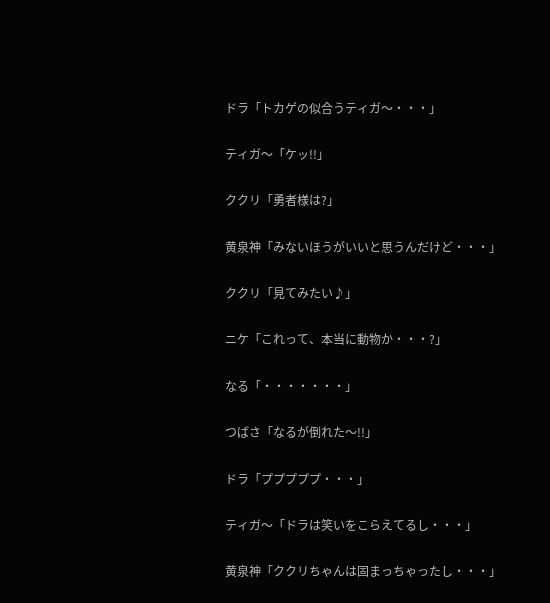ドラ「トカゲの似合うティガ〜・・・」

ティガ〜「ケッ!!」

ククリ「勇者様は?」

黄泉神「みないほうがいいと思うんだけど・・・」

ククリ「見てみたい♪」

ニケ「これって、本当に動物か・・・?」

なる「・・・・・・・」

つばさ「なるが倒れた〜!!」

ドラ「プププププ・・・」

ティガ〜「ドラは笑いをこらえてるし・・・」

黄泉神「ククリちゃんは固まっちゃったし・・・」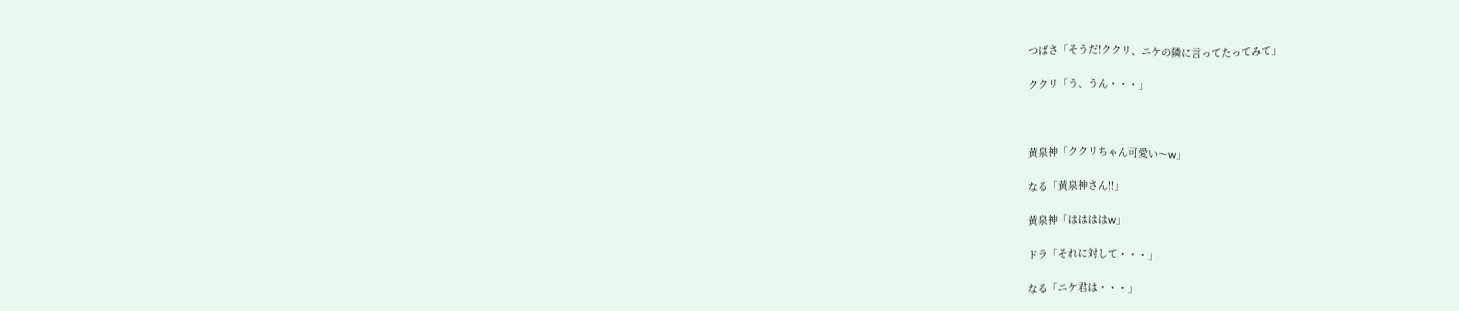つばさ「そうだ!ククリ、ニケの隣に言ってたってみて」

ククリ「う、うん・・・」



黄泉神「ククリちゃん可愛い〜w」

なる「黄泉神さん!!」

黄泉神「ははははw」

ドラ「それに対して・・・」

なる「ニケ君は・・・」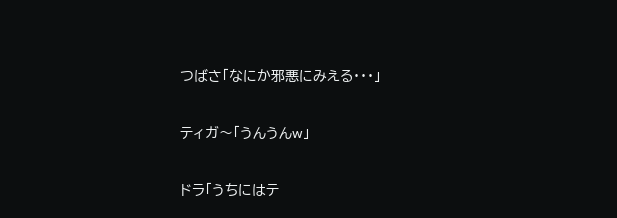つばさ「なにか邪悪にみえる・・・」

ティガ〜「うんうんw」

ドラ「うちにはテ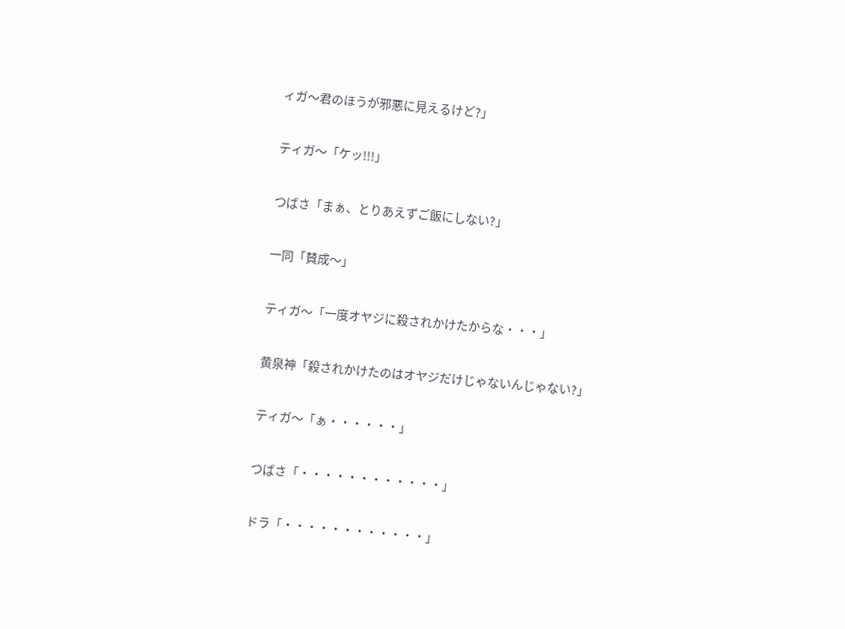ィガ〜君のほうが邪悪に見えるけど?」

ティガ〜「ケッ!!!」

つばさ「まぁ、とりあえずご飯にしない?」

一同「賛成〜」

ティガ〜「一度オヤジに殺されかけたからな・・・」

黄泉神「殺されかけたのはオヤジだけじゃないんじゃない?」

ティガ〜「ぁ・・・・・・」

つばさ「・・・・・・・・・・・・」

ドラ「・・・・・・・・・・・・」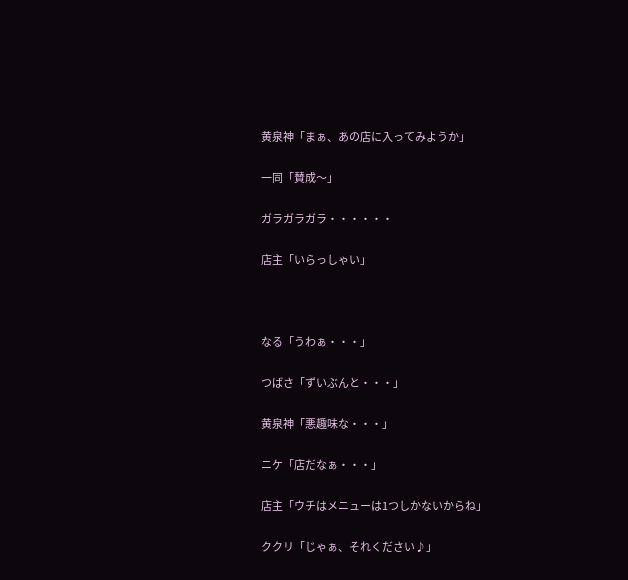黄泉神「まぁ、あの店に入ってみようか」

一同「賛成〜」

ガラガラガラ・・・・・・

店主「いらっしゃい」



なる「うわぁ・・・」

つばさ「ずいぶんと・・・」

黄泉神「悪趣味な・・・」

ニケ「店だなぁ・・・」

店主「ウチはメニューは1つしかないからね」

ククリ「じゃぁ、それください♪」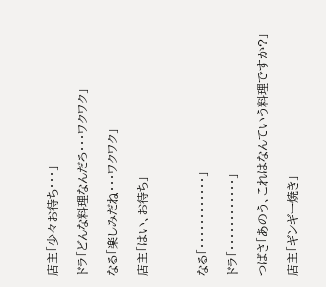店主「少々お待ち・・・」

ドラ「どんな料理なんだろ・・・ワクワク」

なる「楽しみだね・・・ワクワク」

店主「はい、お待ち」



なる「・・・・・・・・・・・・」

ドラ「・・・・・・・・・・・・」

つばさ「あのう、これはなんていう料理ですか?」

店主「ギンギー焼き」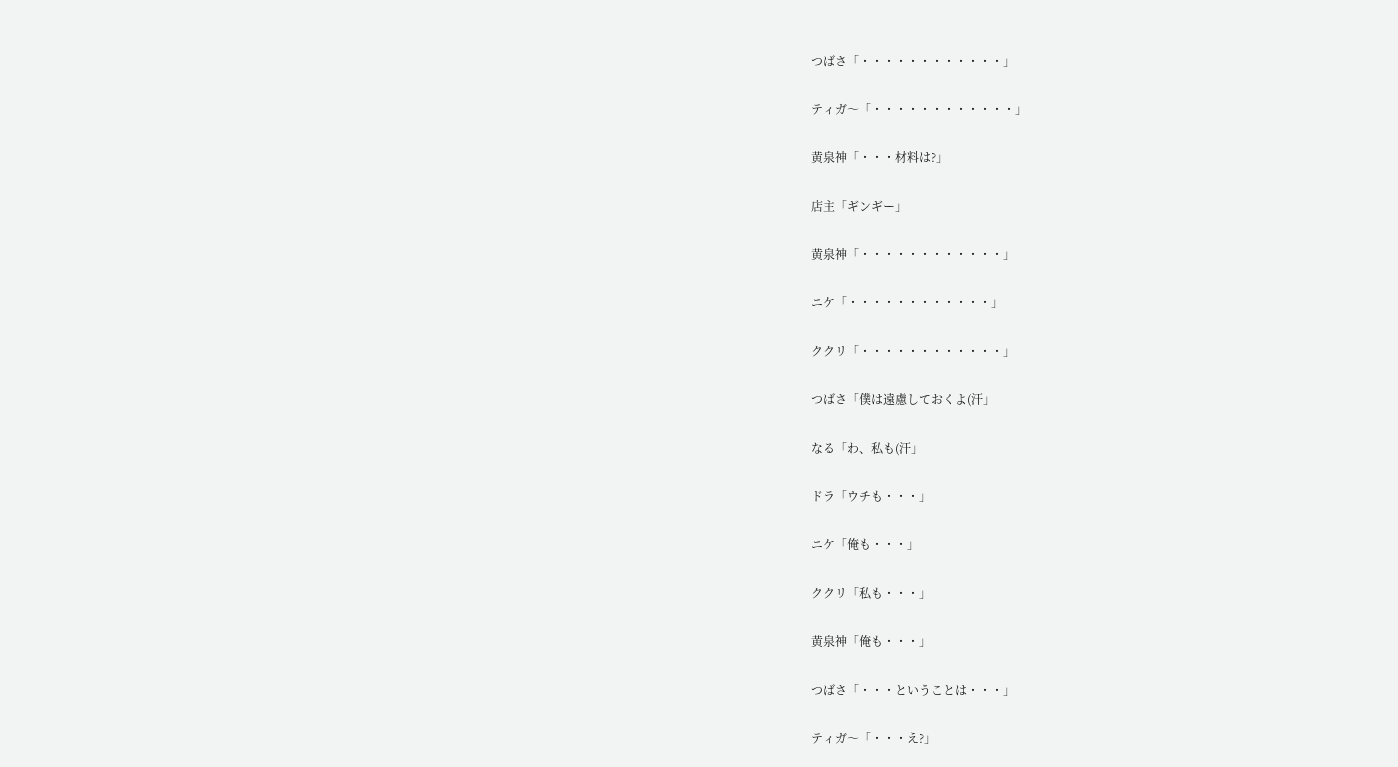つばさ「・・・・・・・・・・・・」

ティガ〜「・・・・・・・・・・・・」

黄泉神「・・・材料は?」

店主「ギンギー」

黄泉神「・・・・・・・・・・・・」

ニケ「・・・・・・・・・・・・」

ククリ「・・・・・・・・・・・・」

つばさ「僕は遠慮しておくよ(汗」

なる「わ、私も(汗」

ドラ「ウチも・・・」

ニケ「俺も・・・」

ククリ「私も・・・」

黄泉神「俺も・・・」

つばさ「・・・ということは・・・」

ティガ〜「・・・え?」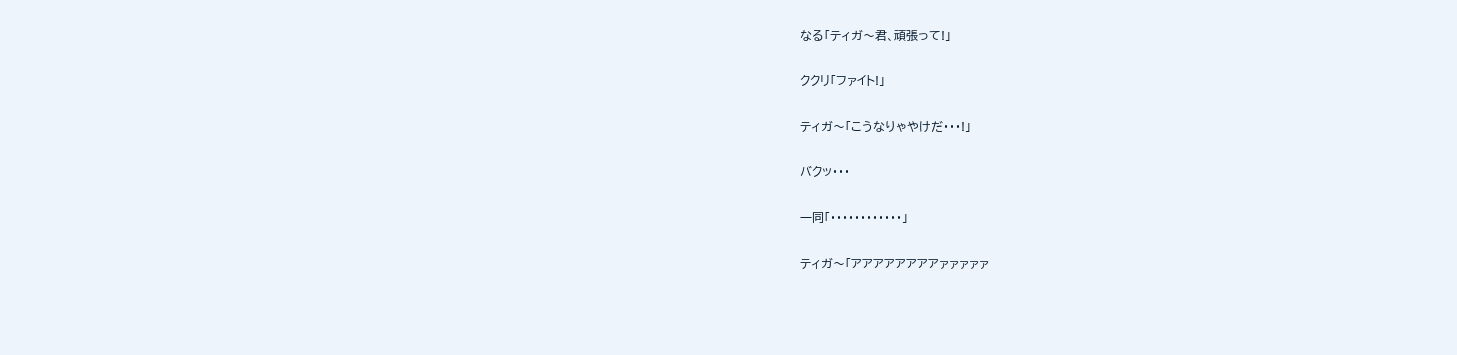なる「ティガ〜君、頑張って!」

ククリ「ファイト!」

ティガ〜「こうなりゃやけだ・・・!」

バクッ・・・

一同「・・・・・・・・・・・・」

ティガ〜「アアアアアアアアァァァァァ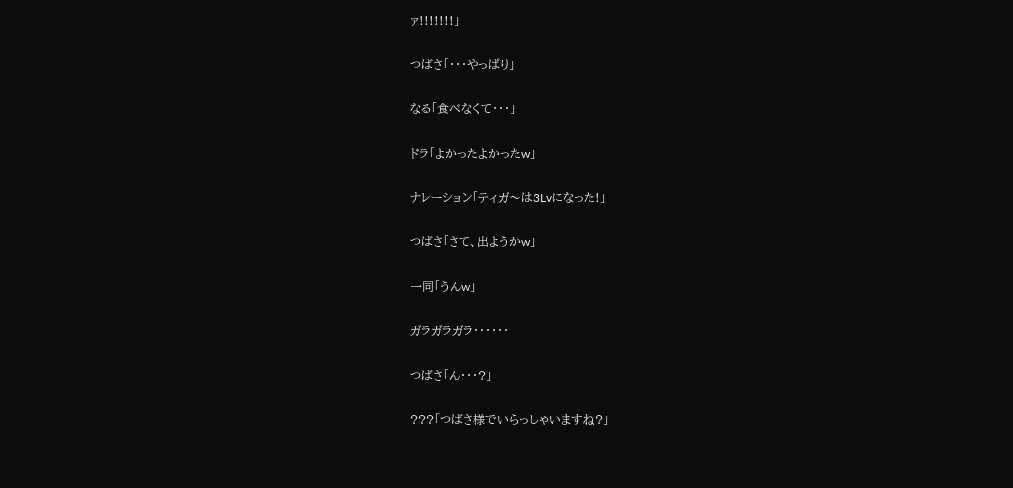ァ!!!!!!!」

つばさ「・・・やっぱり」

なる「食べなくて・・・」

ドラ「よかったよかったw」

ナレーション「ティガ〜は3Lvになった!」

つばさ「さて、出ようかw」

一同「うんw」

ガラガラガラ・・・・・・

つばさ「ん・・・?」

???「つばさ様でいらっしゃいますね?」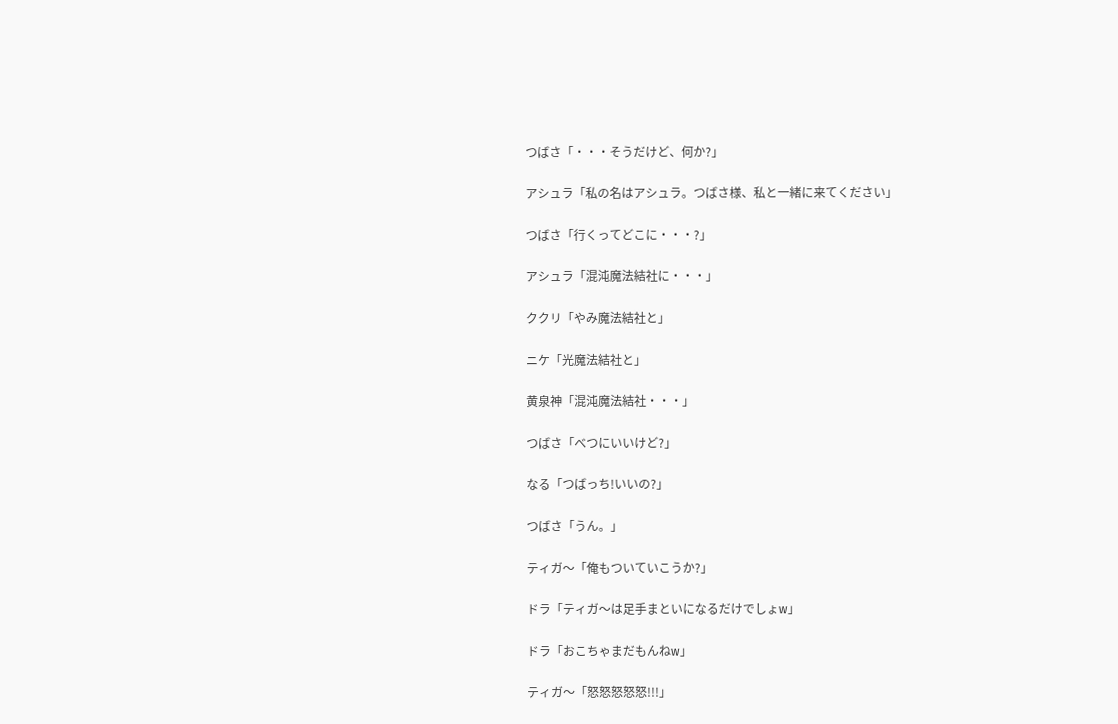つばさ「・・・そうだけど、何か?」

アシュラ「私の名はアシュラ。つばさ様、私と一緒に来てください」

つばさ「行くってどこに・・・?」

アシュラ「混沌魔法結社に・・・」

ククリ「やみ魔法結社と」

ニケ「光魔法結社と」

黄泉神「混沌魔法結社・・・」

つばさ「べつにいいけど?」

なる「つばっち!いいの?」

つばさ「うん。」

ティガ〜「俺もついていこうか?」

ドラ「ティガ〜は足手まといになるだけでしょw」

ドラ「おこちゃまだもんねw」

ティガ〜「怒怒怒怒怒!!!」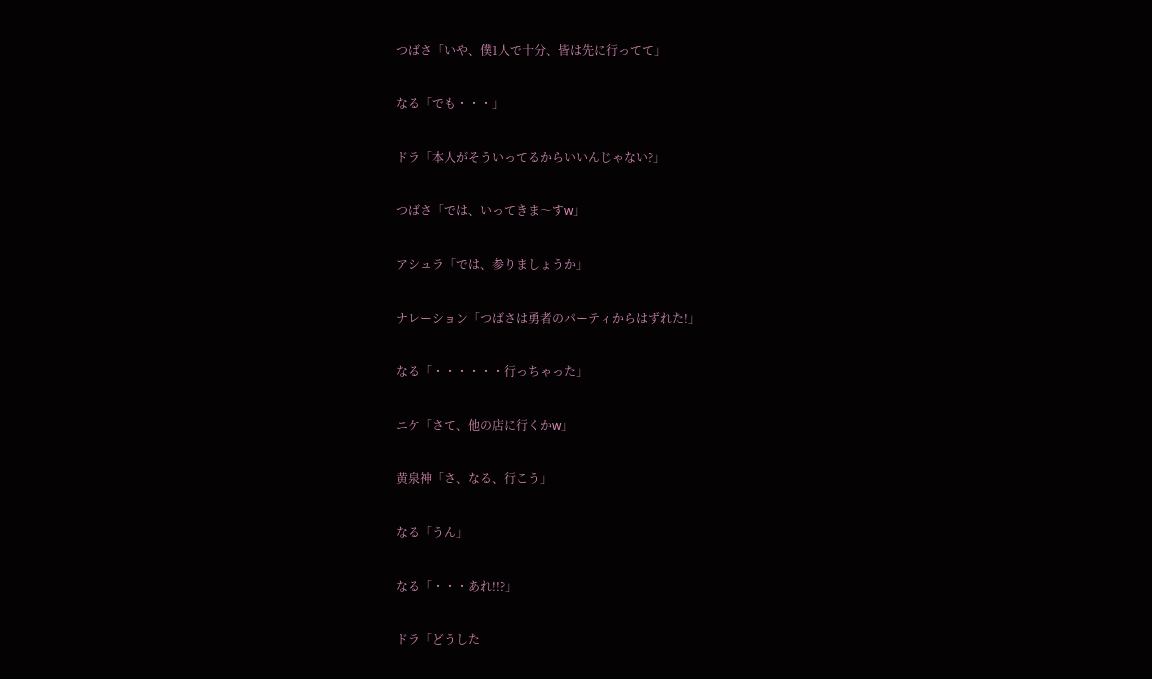つばさ「いや、僕1人で十分、皆は先に行ってて」

なる「でも・・・」

ドラ「本人がそういってるからいいんじゃない?」

つばさ「では、いってきま〜すw」

アシュラ「では、参りましょうか」

ナレーション「つばさは勇者のパーティからはずれた!」

なる「・・・・・・行っちゃった」

ニケ「さて、他の店に行くかw」

黄泉神「さ、なる、行こう」

なる「うん」

なる「・・・あれ!!?」

ドラ「どうした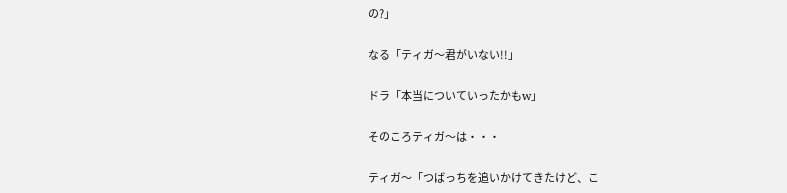の?」

なる「ティガ〜君がいない!!」

ドラ「本当についていったかもw」

そのころティガ〜は・・・

ティガ〜「つばっちを追いかけてきたけど、こ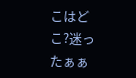こはどこ?迷ったぁぁ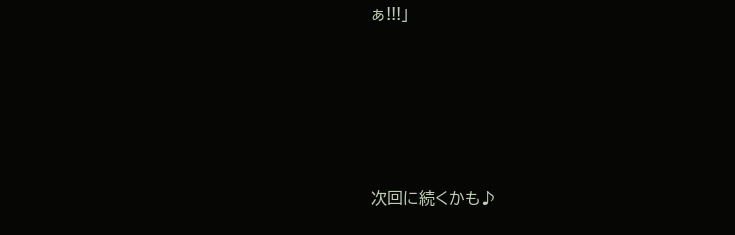ぁ!!!」





次回に続くかも♪